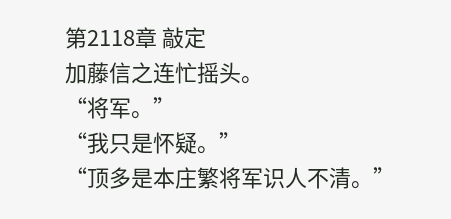第2118章 敲定
加藤信之连忙摇头。
“将军。”
“我只是怀疑。”
“顶多是本庄繁将军识人不清。”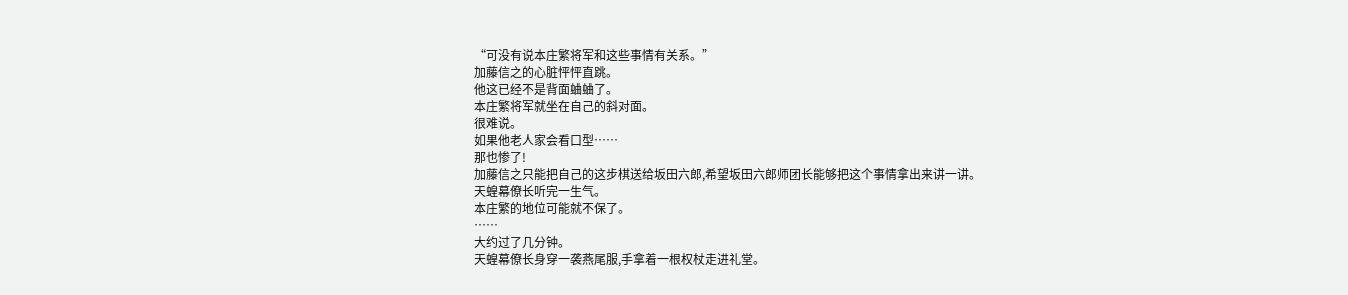“可没有说本庄繁将军和这些事情有关系。”
加藤信之的心脏怦怦直跳。
他这已经不是背面蛐蛐了。
本庄繁将军就坐在自己的斜对面。
很难说。
如果他老人家会看口型……
那也惨了!
加藤信之只能把自己的这步棋送给坂田六郎,希望坂田六郎师团长能够把这个事情拿出来讲一讲。
天蝗幕僚长听完一生气。
本庄繁的地位可能就不保了。
……
大约过了几分钟。
天蝗幕僚长身穿一袭燕尾服,手拿着一根权杖走进礼堂。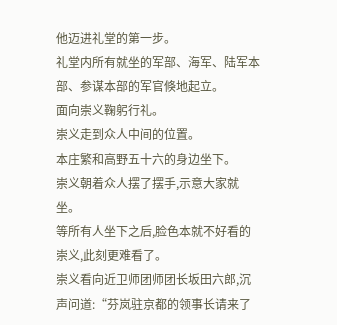他迈进礼堂的第一步。
礼堂内所有就坐的军部、海军、陆军本部、参谋本部的军官倏地起立。
面向崇义鞠躬行礼。
崇义走到众人中间的位置。
本庄繁和高野五十六的身边坐下。
崇义朝着众人摆了摆手,示意大家就坐。
等所有人坐下之后,脸色本就不好看的崇义,此刻更难看了。
崇义看向近卫师团师团长坂田六郎,沉声问道:“芬岚驻京都的领事长请来了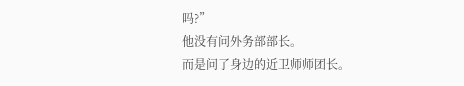吗?”
他没有问外务部部长。
而是问了身边的近卫师师团长。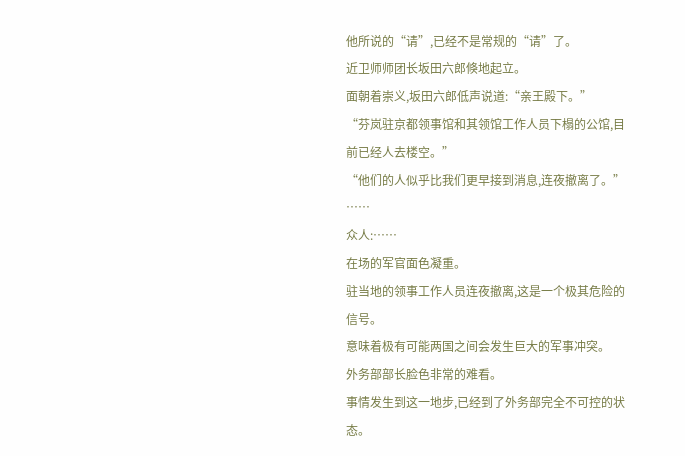他所说的“请”,已经不是常规的“请”了。
近卫师师团长坂田六郎倏地起立。
面朝着崇义,坂田六郎低声说道:“亲王殿下。”
“芬岚驻京都领事馆和其领馆工作人员下榻的公馆,目前已经人去楼空。”
“他们的人似乎比我们更早接到消息,连夜撤离了。”
……
众人:……
在场的军官面色凝重。
驻当地的领事工作人员连夜撤离,这是一个极其危险的信号。
意味着极有可能两国之间会发生巨大的军事冲突。
外务部部长脸色非常的难看。
事情发生到这一地步,已经到了外务部完全不可控的状态。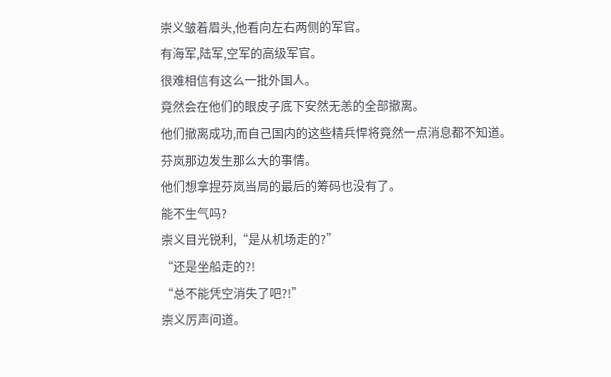崇义皱着眉头,他看向左右两侧的军官。
有海军,陆军,空军的高级军官。
很难相信有这么一批外国人。
竟然会在他们的眼皮子底下安然无恙的全部撤离。
他们撤离成功,而自己国内的这些精兵悍将竟然一点消息都不知道。
芬岚那边发生那么大的事情。
他们想拿捏芬岚当局的最后的筹码也没有了。
能不生气吗?
崇义目光锐利,“是从机场走的?”
“还是坐船走的?!
“总不能凭空消失了吧?!”
崇义厉声问道。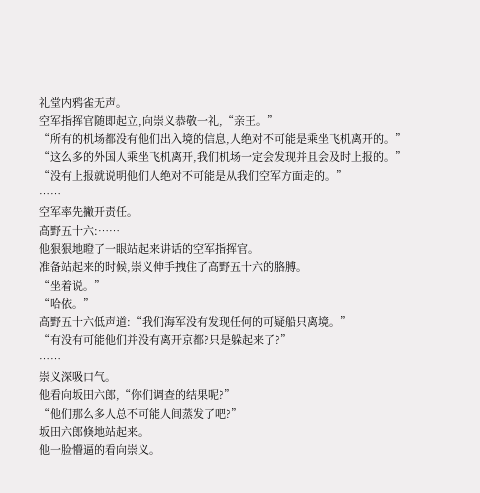礼堂内鸦雀无声。
空军指挥官随即起立,向崇义恭敬一礼,“亲王。”
“所有的机场都没有他们出入境的信息,人绝对不可能是乘坐飞机离开的。”
“这么多的外国人乘坐飞机离开,我们机场一定会发现并且会及时上报的。”
“没有上报就说明他们人绝对不可能是从我们空军方面走的。”
……
空军率先撇开责任。
高野五十六:……
他狠狠地瞪了一眼站起来讲话的空军指挥官。
准备站起来的时候,崇义伸手拽住了高野五十六的胳膊。
“坐着说。”
“哈依。”
高野五十六低声道:“我们海军没有发现任何的可疑船只离境。”
“有没有可能他们并没有离开京都?只是躲起来了?”
……
崇义深吸口气。
他看向坂田六郎,“你们调查的结果呢?”
“他们那么多人总不可能人间蒸发了吧?”
坂田六郎倏地站起来。
他一脸懵逼的看向崇义。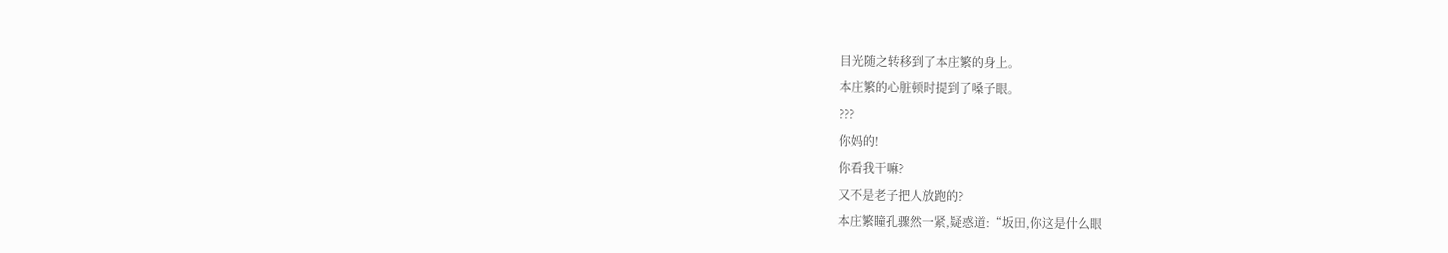目光随之转移到了本庄繁的身上。
本庄繁的心脏顿时提到了嗓子眼。
???
你妈的!
你看我干嘛?
又不是老子把人放跑的?
本庄繁瞳孔骤然一紧,疑惑道:“坂田,你这是什么眼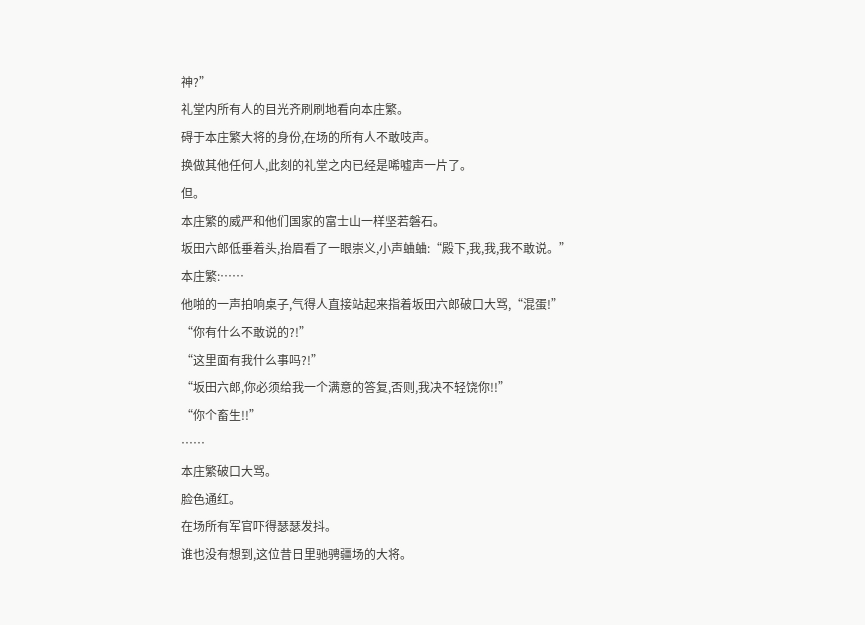神?”
礼堂内所有人的目光齐刷刷地看向本庄繁。
碍于本庄繁大将的身份,在场的所有人不敢吱声。
换做其他任何人,此刻的礼堂之内已经是唏嘘声一片了。
但。
本庄繁的威严和他们国家的富士山一样坚若磐石。
坂田六郎低垂着头,抬眉看了一眼崇义,小声蛐蛐:“殿下,我,我,我不敢说。”
本庄繁:……
他啪的一声拍响桌子,气得人直接站起来指着坂田六郎破口大骂,“混蛋!”
“你有什么不敢说的?!”
“这里面有我什么事吗?!”
“坂田六郎,你必须给我一个满意的答复,否则,我决不轻饶你!!”
“你个畜生!!”
……
本庄繁破口大骂。
脸色通红。
在场所有军官吓得瑟瑟发抖。
谁也没有想到,这位昔日里驰骋疆场的大将。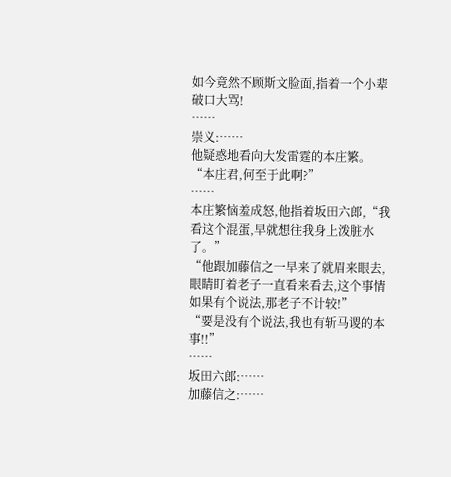如今竟然不顾斯文脸面,指着一个小辈破口大骂!
……
崇义:……
他疑惑地看向大发雷霆的本庄繁。
“本庄君,何至于此啊?”
……
本庄繁恼羞成怒,他指着坂田六郎,“我看这个混蛋,早就想往我身上泼脏水了。”
“他跟加藤信之一早来了就眉来眼去,眼睛盯着老子一直看来看去,这个事情如果有个说法,那老子不计较!”
“要是没有个说法,我也有斩马谡的本事!!”
……
坂田六郎:……
加藤信之:……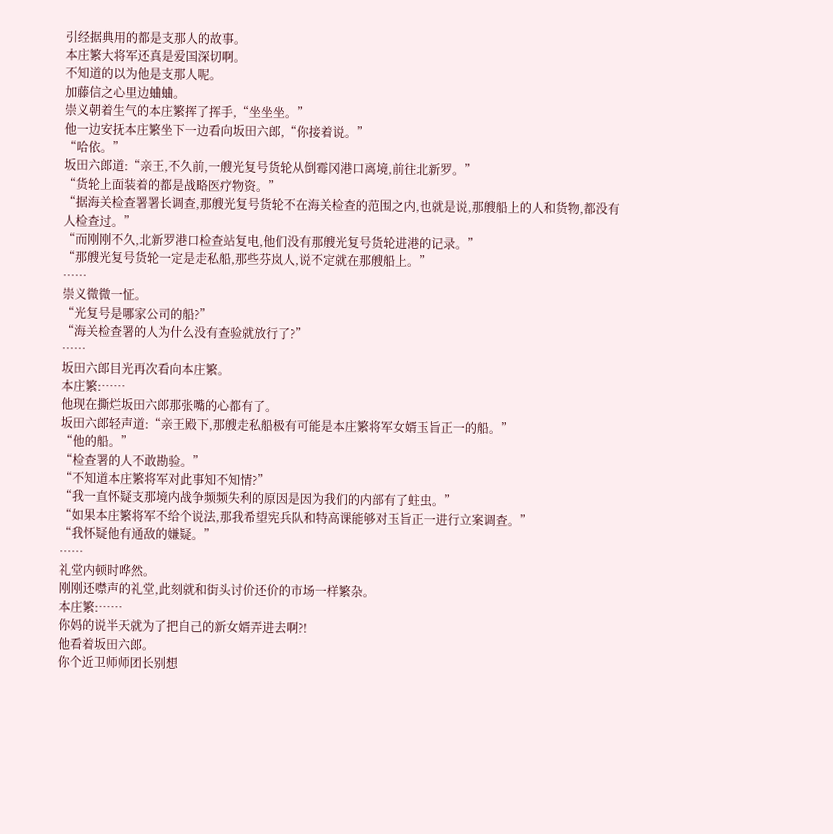引经据典用的都是支那人的故事。
本庄繁大将军还真是爱国深切啊。
不知道的以为他是支那人呢。
加藤信之心里边蛐蛐。
崇义朝着生气的本庄繁挥了挥手,“坐坐坐。”
他一边安抚本庄繁坐下一边看向坂田六郎,“你接着说。”
“哈依。”
坂田六郎道:“亲王,不久前,一艘光复号货轮从倒霉冈港口离境,前往北新罗。”
“货轮上面装着的都是战略医疗物资。”
“据海关检查署署长调查,那艘光复号货轮不在海关检查的范围之内,也就是说,那艘船上的人和货物,都没有人检查过。”
“而刚刚不久,北新罗港口检查站复电,他们没有那艘光复号货轮进港的记录。”
“那艘光复号货轮一定是走私船,那些芬岚人,说不定就在那艘船上。”
……
崇义微微一怔。
“光复号是哪家公司的船?”
“海关检查署的人为什么没有查验就放行了?”
……
坂田六郎目光再次看向本庄繁。
本庄繁:……
他现在撕烂坂田六郎那张嘴的心都有了。
坂田六郎轻声道:“亲王殿下,那艘走私船极有可能是本庄繁将军女婿玉旨正一的船。”
“他的船。”
“检查署的人不敢勘验。”
“不知道本庄繁将军对此事知不知情?”
“我一直怀疑支那境内战争频频失利的原因是因为我们的内部有了蛀虫。”
“如果本庄繁将军不给个说法,那我希望宪兵队和特高课能够对玉旨正一进行立案调查。”
“我怀疑他有通敌的嫌疑。”
……
礼堂内顿时哗然。
刚刚还噤声的礼堂,此刻就和街头讨价还价的市场一样繁杂。
本庄繁:……
你妈的说半天就为了把自己的新女婿弄进去啊?!
他看着坂田六郎。
你个近卫师师团长别想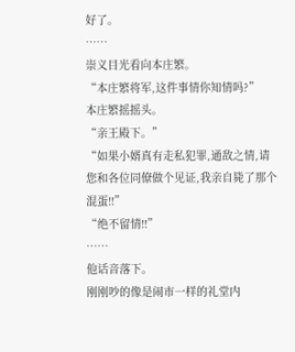好了。
……
崇义目光看向本庄繁。
“本庄繁将军,这件事情你知情吗?”
本庄繁摇摇头。
“亲王殿下。”
“如果小婿真有走私犯罪,通敌之情,请您和各位同僚做个见证,我亲自毙了那个混蛋!!”
“绝不留情!!”
……
他话音落下。
刚刚吵的像是闹市一样的礼堂内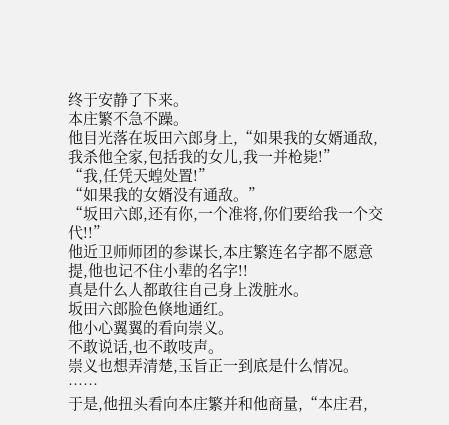终于安静了下来。
本庄繁不急不躁。
他目光落在坂田六郎身上,“如果我的女婿通敌,我杀他全家,包括我的女儿,我一并枪毙!”
“我,任凭天蝗处置!”
“如果我的女婿没有通敌。”
“坂田六郎,还有你,一个准将,你们要给我一个交代!!”
他近卫师师团的参谋长,本庄繁连名字都不愿意提,他也记不住小辈的名字!!
真是什么人都敢往自己身上泼脏水。
坂田六郎脸色倏地通红。
他小心翼翼的看向崇义。
不敢说话,也不敢吱声。
崇义也想弄清楚,玉旨正一到底是什么情况。
……
于是,他扭头看向本庄繁并和他商量,“本庄君,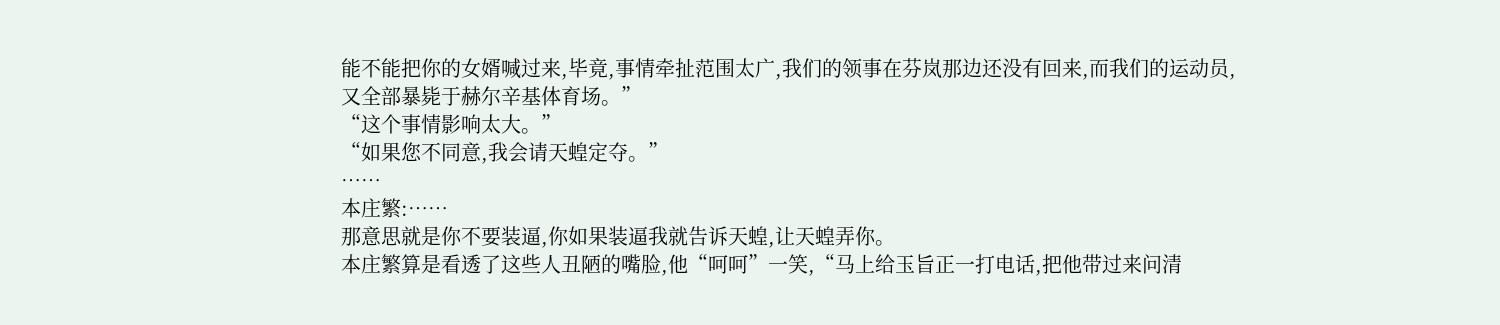能不能把你的女婿喊过来,毕竟,事情牵扯范围太广,我们的领事在芬岚那边还没有回来,而我们的运动员,又全部暴毙于赫尔辛基体育场。”
“这个事情影响太大。”
“如果您不同意,我会请天蝗定夺。”
……
本庄繁:……
那意思就是你不要装逼,你如果装逼我就告诉天蝗,让天蝗弄你。
本庄繁算是看透了这些人丑陋的嘴脸,他“呵呵”一笑,“马上给玉旨正一打电话,把他带过来问清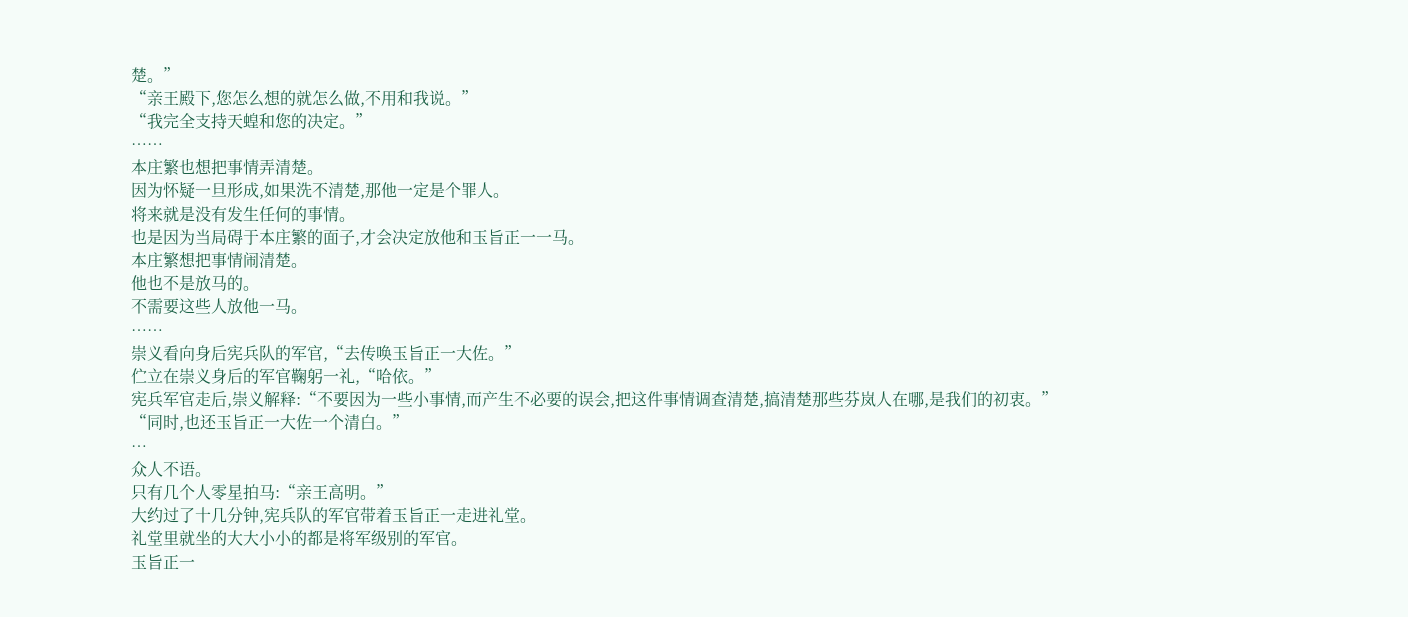楚。”
“亲王殿下,您怎么想的就怎么做,不用和我说。”
“我完全支持天蝗和您的决定。”
……
本庄繁也想把事情弄清楚。
因为怀疑一旦形成,如果洗不清楚,那他一定是个罪人。
将来就是没有发生任何的事情。
也是因为当局碍于本庄繁的面子,才会决定放他和玉旨正一一马。
本庄繁想把事情闹清楚。
他也不是放马的。
不需要这些人放他一马。
……
崇义看向身后宪兵队的军官,“去传唤玉旨正一大佐。”
伫立在崇义身后的军官鞠躬一礼,“哈依。”
宪兵军官走后,崇义解释:“不要因为一些小事情,而产生不必要的误会,把这件事情调查清楚,搞清楚那些芬岚人在哪,是我们的初衷。”
“同时,也还玉旨正一大佐一个清白。”
…
众人不语。
只有几个人零星拍马:“亲王高明。”
大约过了十几分钟,宪兵队的军官带着玉旨正一走进礼堂。
礼堂里就坐的大大小小的都是将军级别的军官。
玉旨正一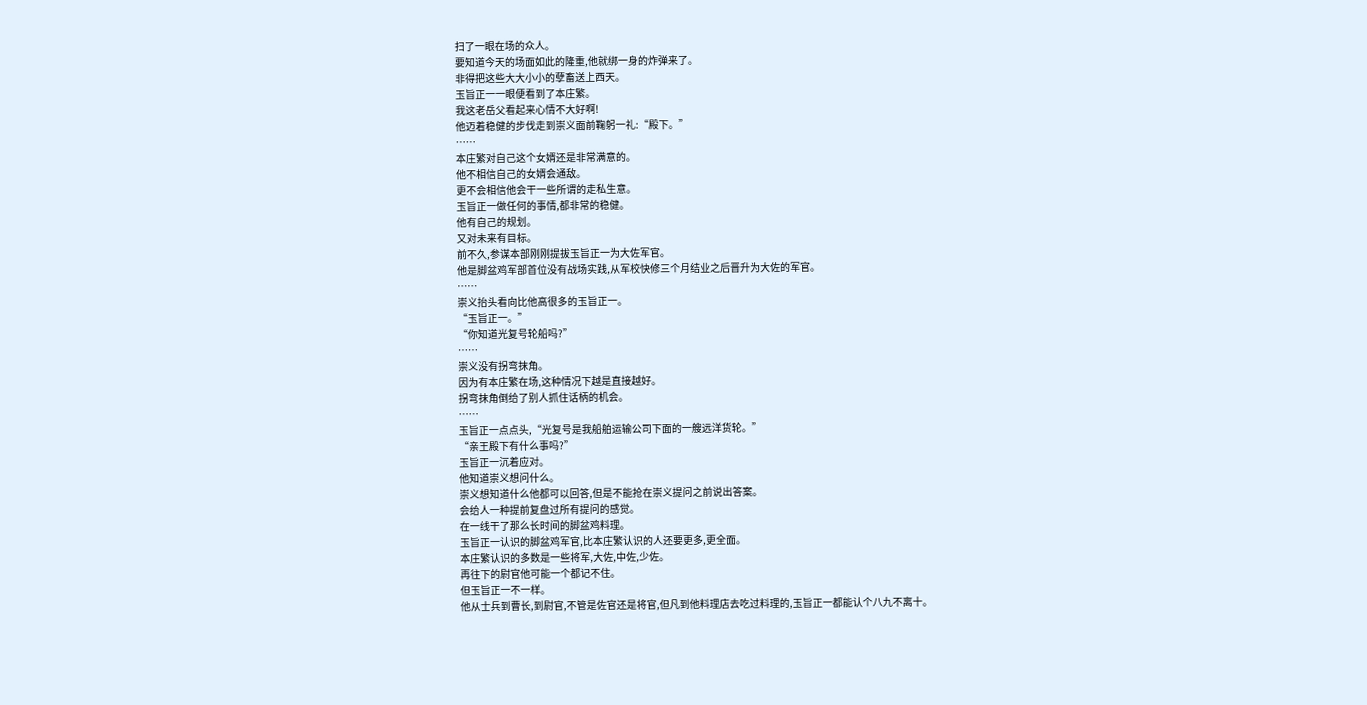扫了一眼在场的众人。
要知道今天的场面如此的隆重,他就绑一身的炸弹来了。
非得把这些大大小小的孽畜送上西天。
玉旨正一一眼便看到了本庄繁。
我这老岳父看起来心情不大好啊!
他迈着稳健的步伐走到崇义面前鞠躬一礼:“殿下。”
……
本庄繁对自己这个女婿还是非常满意的。
他不相信自己的女婿会通敌。
更不会相信他会干一些所谓的走私生意。
玉旨正一做任何的事情,都非常的稳健。
他有自己的规划。
又对未来有目标。
前不久,参谋本部刚刚提拔玉旨正一为大佐军官。
他是脚盆鸡军部首位没有战场实践,从军校快修三个月结业之后晋升为大佐的军官。
……
崇义抬头看向比他高很多的玉旨正一。
“玉旨正一。”
“你知道光复号轮船吗?”
……
崇义没有拐弯抹角。
因为有本庄繁在场,这种情况下越是直接越好。
拐弯抹角倒给了别人抓住话柄的机会。
……
玉旨正一点点头,“光复号是我船舶运输公司下面的一艘远洋货轮。”
“亲王殿下有什么事吗?”
玉旨正一沉着应对。
他知道崇义想问什么。
崇义想知道什么他都可以回答,但是不能抢在崇义提问之前说出答案。
会给人一种提前复盘过所有提问的感觉。
在一线干了那么长时间的脚盆鸡料理。
玉旨正一认识的脚盆鸡军官,比本庄繁认识的人还要更多,更全面。
本庄繁认识的多数是一些将军,大佐,中佐,少佐。
再往下的尉官他可能一个都记不住。
但玉旨正一不一样。
他从士兵到曹长,到尉官,不管是佐官还是将官,但凡到他料理店去吃过料理的,玉旨正一都能认个八九不离十。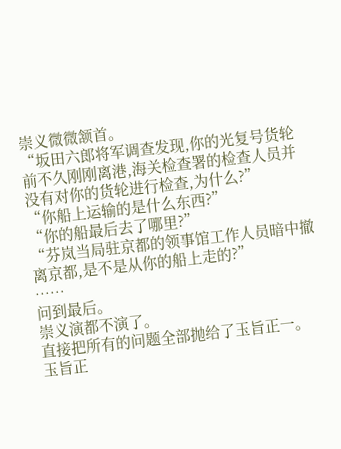崇义微微颔首。
“坂田六郎将军调查发现,你的光复号货轮前不久刚刚离港,海关检查署的检查人员并没有对你的货轮进行检查,为什么?”
“你船上运输的是什么东西?”
“你的船最后去了哪里?”
“芬岚当局驻京都的领事馆工作人员暗中撤离京都,是不是从你的船上走的?”
……
问到最后。
崇义演都不演了。
直接把所有的问题全部抛给了玉旨正一。
玉旨正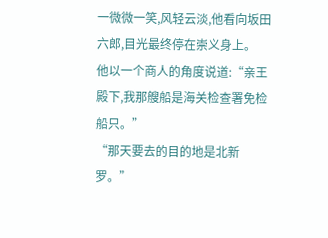一微微一笑,风轻云淡,他看向坂田六郎,目光最终停在崇义身上。
他以一个商人的角度说道:“亲王殿下,我那艘船是海关检查署免检船只。”
“那天要去的目的地是北新罗。”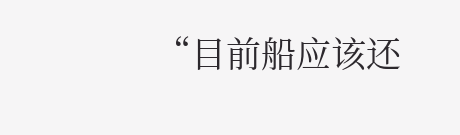“目前船应该还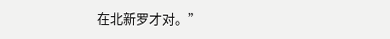在北新罗才对。”